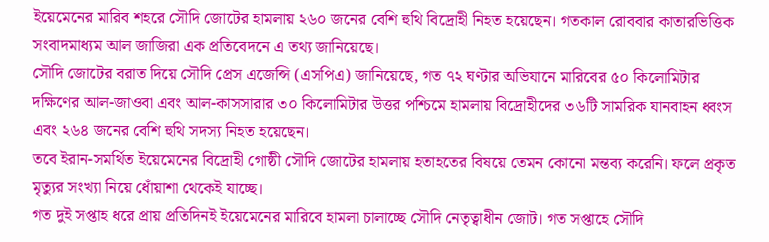ইয়েমেনের মারিব শহরে সৌদি জোটের হামলায় ২৬০ জনের বেশি হুথি বিদ্রোহী নিহত হয়েছেন। গতকাল রোববার কাতারভিত্তিক সংবাদমাধ্যম আল জাজিরা এক প্রতিবেদনে এ তথ্য জানিয়েছে।
সৌদি জোটের বরাত দিয়ে সৌদি প্রেস এজেন্সি (এসপিএ) জানিয়েছে, গত ৭২ ঘণ্টার অভিযানে মারিবের ৫০ কিলোমিটার দক্ষিণের আল-জাওবা এবং আল-কাসসারার ৩০ কিলোমিটার উত্তর পশ্চিমে হামলায় বিদ্রোহীদের ৩৬টি সামরিক যানবাহন ধ্বংস এবং ২৬৪ জনের বেশি হুথি সদস্য নিহত হয়েছেন।
তবে ইরান-সমর্থিত ইয়েমেনের বিদ্রোহী গোষ্ঠী সৌদি জোটের হামলায় হতাহতের বিষয়ে তেমন কোনো মন্তব্য করেনি। ফলে প্রকৃত মৃত্যুর সংখ্যা নিয়ে ধোঁয়াশা থেকেই যাচ্ছে।
গত দুই সপ্তাহ ধরে প্রায় প্রতিদিনই ইয়েমেনের মারিবে হামলা চালাচ্ছে সৌদি নেতৃত্বাধীন জোট। গত সপ্তাহে সৌদি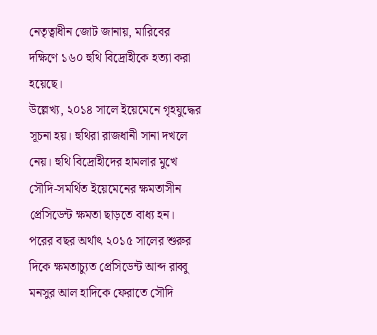নেতৃত্বাধীন জোট জানায়, মারিবের দক্ষিণে ১৬০ হুথি বিদ্রোহীকে হত্যা করা হয়েছে।
উল্লেখ্য, ২০১৪ সালে ইয়েমেনে গৃহযুদ্ধের সূচনা হয়। হুথিরা রাজধানী সানা দখলে নেয়। হুথি বিদ্রোহীদের হামলার মুখে সৌদি-সমর্থিত ইয়েমেনের ক্ষমতাসীন প্রেসিডেন্ট ক্ষমতা ছাড়তে বাধ্য হন। পরের বছর অর্থাৎ ২০১৫ সালের শুরুর দিকে ক্ষমতাচ্যুত প্রেসিডেন্ট আব্দ রাব্বু মনসুর আল হাদিকে ফেরাতে সৌদি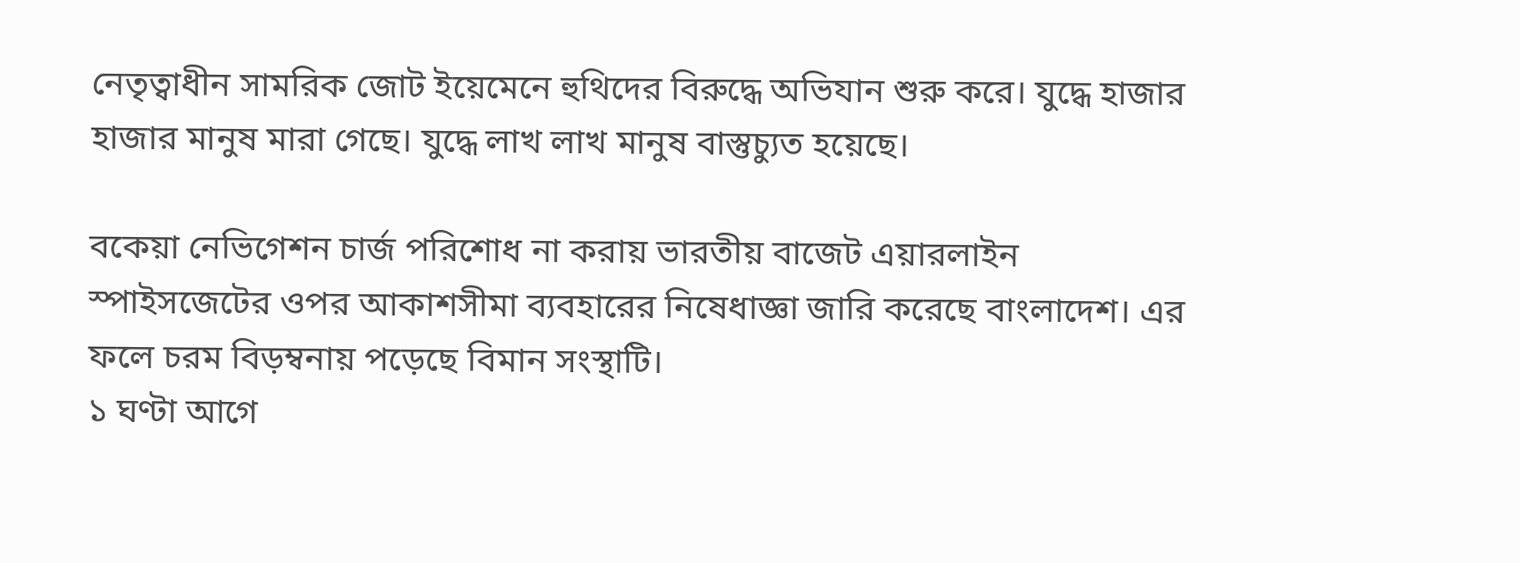নেতৃত্বাধীন সামরিক জোট ইয়েমেনে হুথিদের বিরুদ্ধে অভিযান শুরু করে। যুদ্ধে হাজার হাজার মানুষ মারা গেছে। যুদ্ধে লাখ লাখ মানুষ বাস্তুচ্যুত হয়েছে।

বকেয়া নেভিগেশন চার্জ পরিশোধ না করায় ভারতীয় বাজেট এয়ারলাইন স্পাইসজেটের ওপর আকাশসীমা ব্যবহারের নিষেধাজ্ঞা জারি করেছে বাংলাদেশ। এর ফলে চরম বিড়ম্বনায় পড়েছে বিমান সংস্থাটি।
১ ঘণ্টা আগে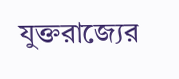যুক্তরাজ্যের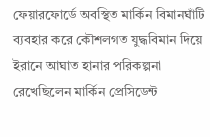ফেয়ারফোর্ডে অবস্থিত মার্কিন বিমানঘাঁটি ব্যবহার করে কৌশলগত যুদ্ধবিমান দিয়ে ইরানে আঘাত হানার পরিকল্পনা রেখেছিলেন মার্কিন প্রেসিডেন্ট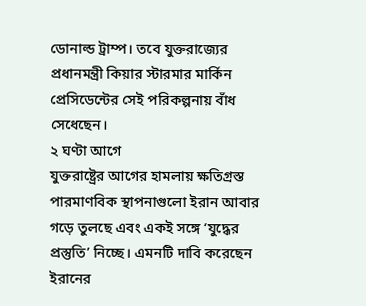ডোনাল্ড ট্রাম্প। তবে যুক্তরাজ্যের প্রধানমন্ত্রী কিয়ার স্টারমার মার্কিন প্রেসিডেন্টের সেই পরিকল্পনায় বাঁধ সেধেছেন।
২ ঘণ্টা আগে
যুক্তরাষ্ট্রের আগের হামলায় ক্ষতিগ্রস্ত পারমাণবিক স্থাপনাগুলো ইরান আবার গড়ে তুলছে এবং একই সঙ্গে ‘যুদ্ধের প্রস্তুতি’ নিচ্ছে। এমনটি দাবি করেছেন ইরানের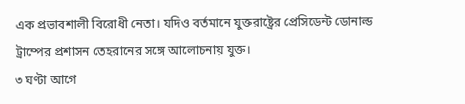এক প্রভাবশালী বিরোধী নেতা। যদিও বর্তমানে যুক্তরাষ্ট্রের প্রেসিডেন্ট ডোনাল্ড ট্রাম্পের প্রশাসন তেহরানের সঙ্গে আলোচনায় যুক্ত।
৩ ঘণ্টা আগে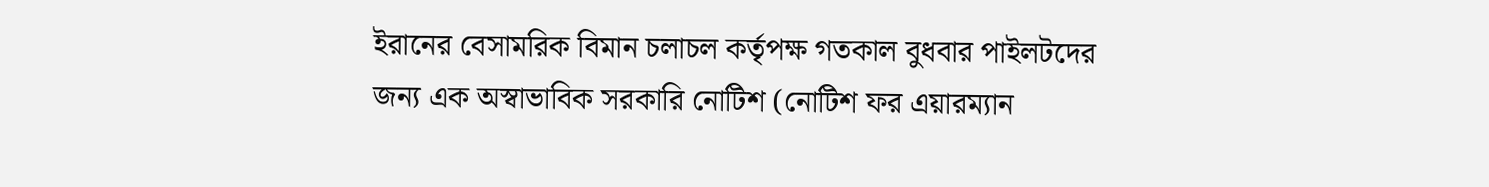ইরানের বেসামরিক বিমান চলাচল কর্তৃপক্ষ গতকাল বুধবার পাইলটদের জন্য এক অস্বাভাবিক সরকারি নোটিশ (নোটিশ ফর এয়ারম্যান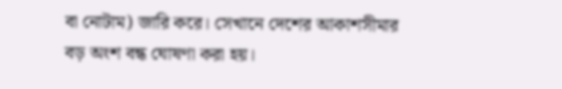বা নোটাম) জারি করে। সেখানে দেশের আকাশসীমার বড় অংশ বন্ধ ঘোষণা করা হয়।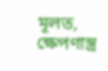মূলত, ক্ষেপণাস্ত্র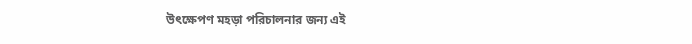উৎক্ষেপণ মহড়া পরিচালনার জন্য এই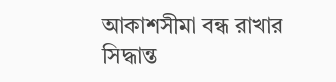আকাশসীমা বন্ধ রাখার সিদ্ধান্ত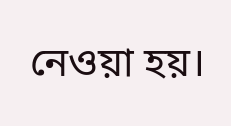নেওয়া হয়।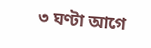৩ ঘণ্টা আগে